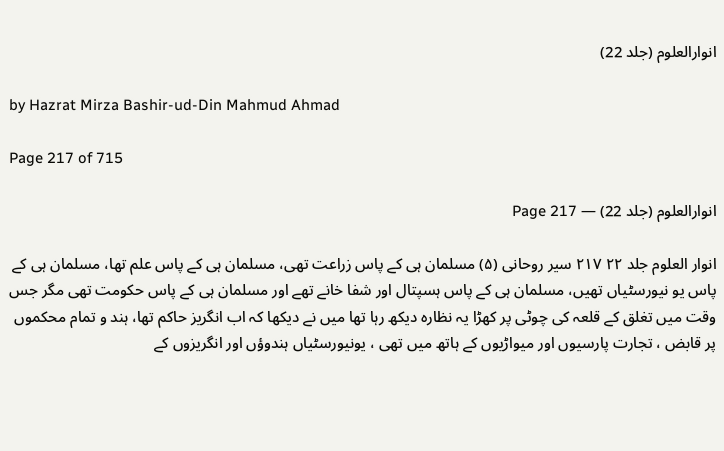انوارالعلوم (جلد 22)

by Hazrat Mirza Bashir-ud-Din Mahmud Ahmad

Page 217 of 715

انوارالعلوم (جلد 22) — Page 217

انوار العلوم جلد ۲۲ ۲۱۷ سیر روحانی (۵) مسلمان ہی کے پاس زراعت تھی، مسلمان ہی کے پاس علم تھا، مسلمان ہی کے پاس یو نیورسٹیاں تھیں، مسلمان ہی کے پاس ہسپتال اور شفا خانے تھے اور مسلمان ہی کے پاس حکومت تھی مگر جس وقت میں تغلق کے قلعہ کی چوٹی پر کھڑا یہ نظارہ دیکھ رہا تھا میں نے دیکھا کہ اب انگریز حاکم تھا، ہند و تمام محکموں پر قابض ، تجارت پارسیوں اور میواڑیوں کے ہاتھ میں تھی ، یونیورسٹیاں ہندوؤں اور انگریزوں کے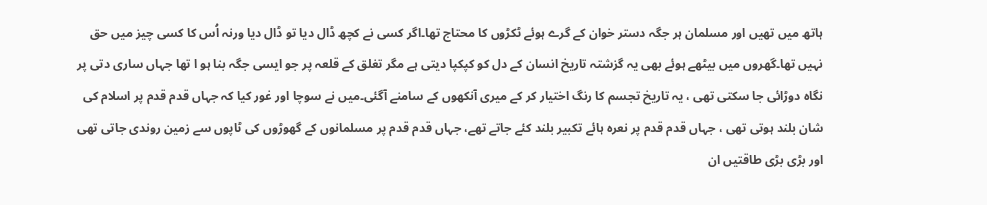ہاتھ میں تھیں اور مسلمان ہر جگہ دستر خوان کے گرے ہوئے ٹکڑوں کا محتاج تھا۔اگر کسی نے کچھ ڈال دیا تو ڈال دیا ورنہ اُس کا کسی چیز میں حق نہیں تھا۔گھروں میں بیٹھے ہوئے بھی یہ گزشتہ تاریخ انسان کے دل کو کپکپا دیتی ہے مگر تغلق کے قلعہ پر جو ایسی جگہ بنا ہو ا تھا جہاں ساری دتی پر نگاہ دوڑائی جا سکتی تھی ، یہ تاریخ تجسم کا رنگ اختیار کر کے میری آنکھوں کے سامنے آگئی۔میں نے سوچا اور غور کیا کہ جہاں قدم قدم پر اسلام کی شان بلند ہوتی تھی ، جہاں قدم قدم پر نعرہ ہائے تکبیر بلند کئے جاتے تھے، جہاں قدم قدم پر مسلمانوں کے گھوڑوں کی ٹاپوں سے زمین روندی جاتی تھی اور بڑی بڑی طاقتیں ان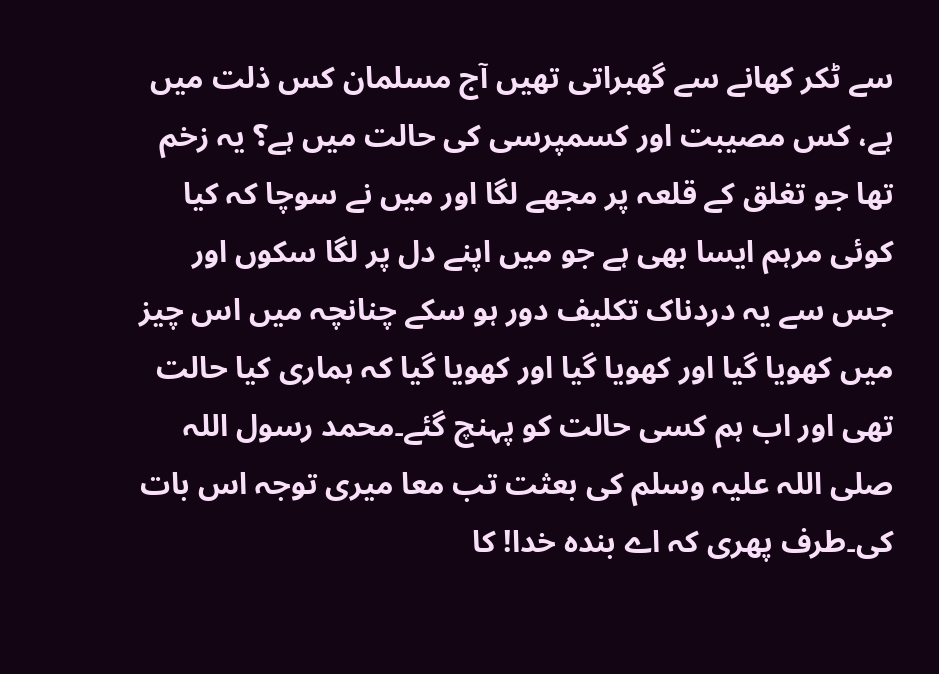سے ٹکر کھانے سے گھبراتی تھیں آج مسلمان کس ذلت میں ہے، کس مصیبت اور کسمپرسی کی حالت میں ہے؟ یہ زخم تھا جو تغلق کے قلعہ پر مجھے لگا اور میں نے سوچا کہ کیا کوئی مرہم ایسا بھی ہے جو میں اپنے دل پر لگا سکوں اور جس سے یہ دردناک تکلیف دور ہو سکے چنانچہ میں اس چیز میں کھویا گیا اور کھویا گیا اور کھویا گیا کہ ہماری کیا حالت تھی اور اب ہم کسی حالت کو پہنچ گئے۔محمد رسول اللہ صلی اللہ علیہ وسلم کی بعثت تب معا میری توجہ اس بات کی۔طرف پھری کہ اے بندہ خدا! کا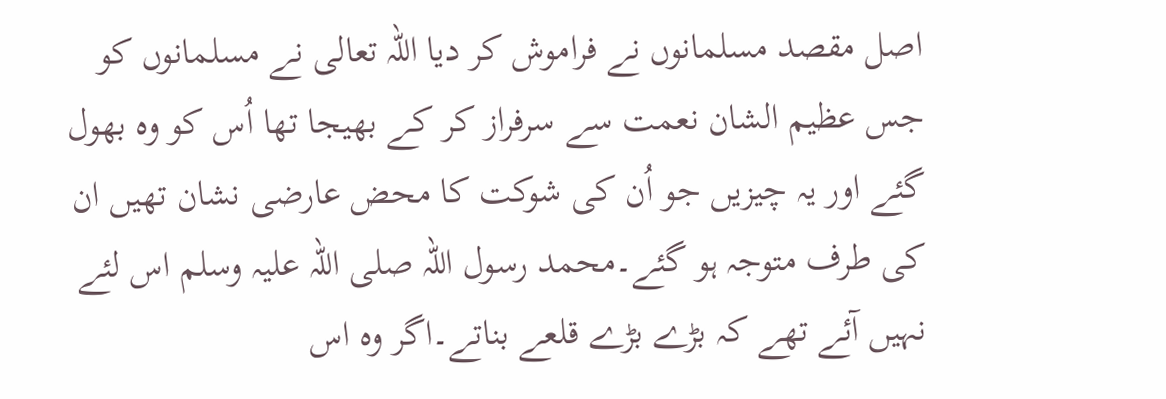اصل مقصد مسلمانوں نے فراموش کر دیا اللہ تعالی نے مسلمانوں کو جس عظیم الشان نعمت سے سرفراز کر کے بھیجا تھا اُس کو وہ بھول گئے اور یہ چیزیں جو اُن کی شوکت کا محض عارضی نشان تھیں ان کی طرف متوجہ ہو گئے۔محمد رسول اللہ صلی اللہ علیہ وسلم اس لئے نہیں آئے تھے کہ بڑے بڑے قلعے بناتے۔اگر وہ اس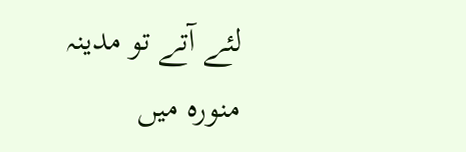لئے آتے تو مدینہ منورہ میں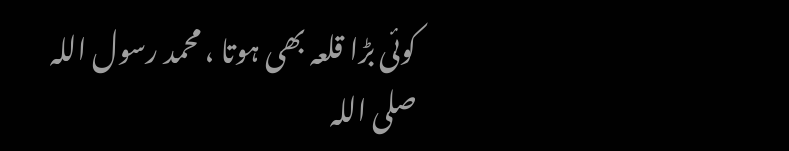کوئی بڑا قلعہ بھی ہوتا ، محمد رسول اللہ صلی اللہ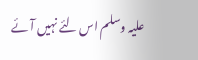علیہ وسلم اس لئے نہیں آئے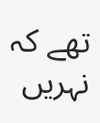تھے کہ نہریں